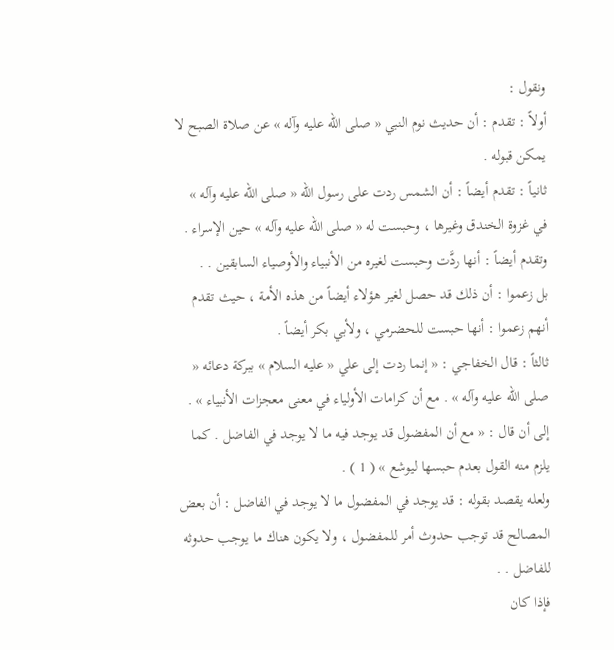ونقول :
أولاً : تقدم : أن حديث نوم النبي « صلى الله عليه وآله » عن صلاة الصبح لا يمكن قبوله .
ثانياً : تقدم أيضاً : أن الشمس ردت على رسول الله « صلى الله عليه وآله » في غزوة الخندق وغيرها ، وحبست له « صلى الله عليه وآله » حين الإسراء .
وتقدم أيضاً : أنها ردَّت وحبست لغيره من الأنبياء والأوصياء السابقين . .
بل زعموا : أن ذلك قد حصل لغير هؤلاء أيضاً من هذه الأمة ، حيث تقدم أنهم زعموا : أنها حبست للحضرمي ، ولأبي بكر أيضاً .
ثالثاً : قال الخفاجي : « إنما ردت إلى علي « عليه السلام » ببركة دعائه « صلى الله عليه وآله » . مع أن كرامات الأولياء في معنى معجزات الأنبياء » .
إلى أن قال : « مع أن المفضول قد يوجد فيه ما لا يوجد في الفاضل . كما يلزم منه القول بعدم حبسها ليوشع » ( 1 ) .
ولعله يقصد بقوله : قد يوجد في المفضول ما لا يوجد في الفاضل : أن بعض المصالح قد توجب حدوث أمر للمفضول ، ولا يكون هناك ما يوجب حدوثه للفاضل . .
فإذا كان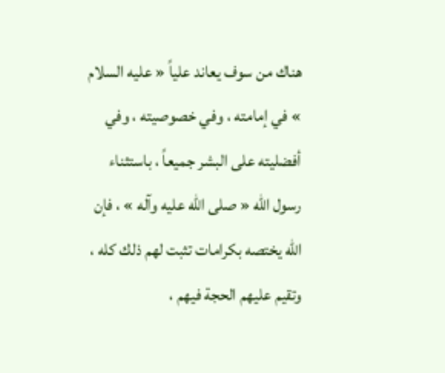هناك من سوف يعاند علياً « عليه السلام » في إمامته ، وفي خصوصيته ، وفي أفضليته على البشر جميعاً ، باستثناء رسول الله « صلى الله عليه وآله » ، فإن الله يختصه بكرامات تثبت لهم ذلك كله ، وتقيم عليهم الحجة فيهم ،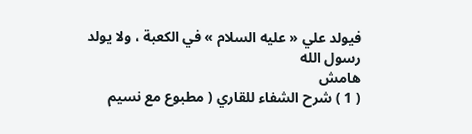فيولد علي « عليه السلام » في الكعبة ، ولا يولد رسول الله
هامش
( 1 ) شرح الشفاء للقاري ( مطبوع مع نسيم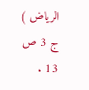الرياض ) ج 3 ص 13 .